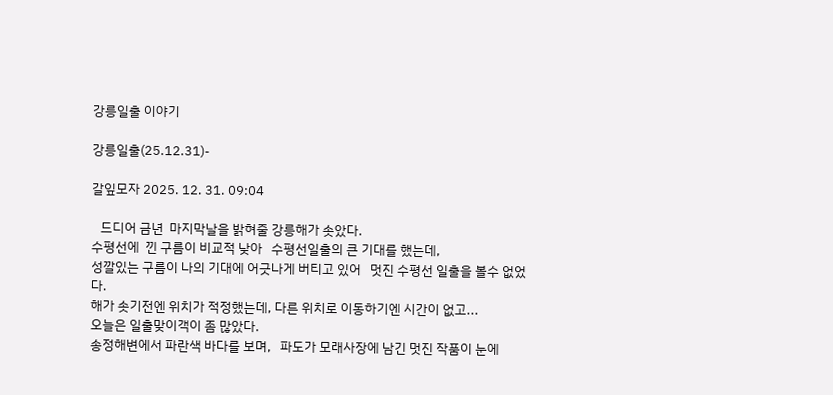강릉일출 이야기

강릉일출(25.12.31)-

갈잎모자 2025. 12. 31. 09:04

   드디어 금년  마지막날을 밝혀줄 강릉해가 솟았다.
수평선에  낀 구름이 비교적 낮아   수평선일출의 큰 기대를 했는데,
성깔있는 구름이 나의 기대에 어긋나게 버티고 있어   멋진 수평선 일출을 볼수 없었다.
해가 솟기전엔 위치가 적정했는데, 다른 위치로 이동하기엔 시간이 없고...
오늘은 일출맞이객이 좀 많았다.
송정해변에서 파란색 바다를 보며,   파도가 모래사장에 남긴 멋진 작품이 눈에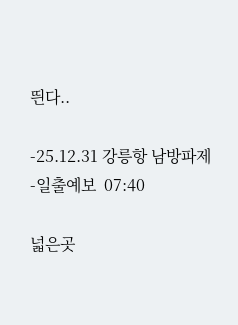띈다..

-25.12.31 강릉항 남방파제
-일출예보  07:40

넓은곳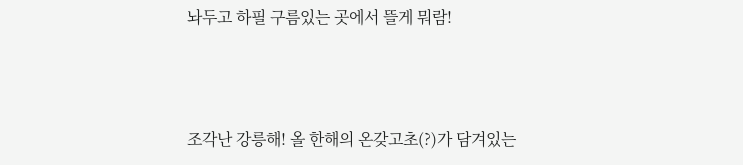놔두고 하필 구름있는 곳에서 뜰게 뭐람!



조각난 강릉해! 올 한해의 온갖고초(?)가 담겨있는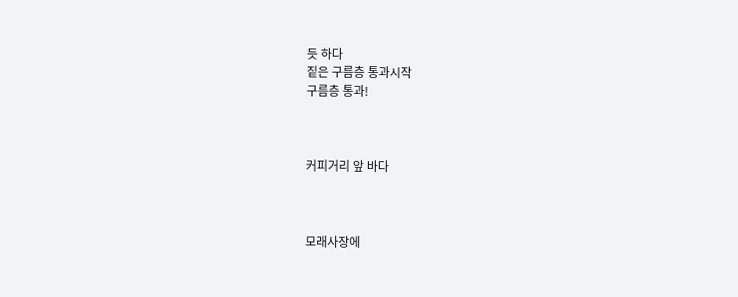듯 하다
짙은 구름층 통과시작
구름층 통과!



커피거리 앞 바다



모래사장에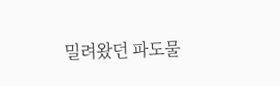밀려왔던 파도물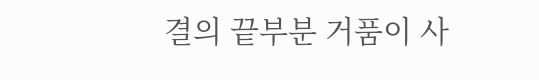결의 끝부분 거품이 사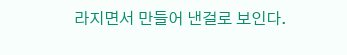라지면서 만들어 낸걸로 보인다.